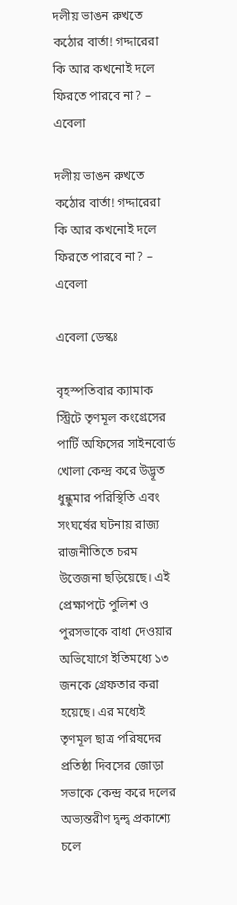দলীয় ভাঙন রুখতে কঠোর বার্তা! গদ্দারেরা কি আর কখনোই দলে ফিরতে পারবে না? – এবেলা

দলীয় ভাঙন রুখতে কঠোর বার্তা! গদ্দারেরা কি আর কখনোই দলে ফিরতে পারবে না? – এবেলা

এবেলা ডেস্কঃ

বৃহস্পতিবার ক্যামাক স্ট্রিটে তৃণমূল কংগ্রেসের পার্টি অফিসের সাইনবোর্ড খোলা কেন্দ্র করে উদ্ভূত ধুন্ধুমার পরিস্থিতি এবং সংঘর্ষের ঘটনায় রাজ্য রাজনীতিতে চরম উত্তেজনা ছড়িয়েছে। এই প্রেক্ষাপটে পুলিশ ও পুরসভাকে বাধা দেওয়ার অভিযোগে ইতিমধ্যে ১৩ জনকে গ্রেফতার করা হয়েছে। এর মধ্যেই তৃণমূল ছাত্র পরিষদের প্রতিষ্ঠা দিবসের জোড়া সভাকে কেন্দ্র করে দলের অভ্যন্তরীণ দ্বন্দ্ব প্রকাশ্যে চলে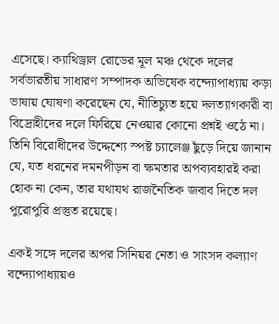এসেছে। ক্যাথিড্রাল রোডের মূল মঞ্চ থেকে দলের সর্বভারতীয় সাধারণ সম্পাদক অভিষেক বন্দ্যোপাধ্যায় কড়া ভাষায় ঘোষণা করেছেন যে, নীতিচ্যুত হয়ে দলত্যাগকারী বা বিদ্রোহীদের দলে ফিরিয়ে নেওয়ার কোনো প্রশ্নই ওঠে না। তিনি বিরোধীদের উদ্দেশ্যে স্পষ্ট চ্যালেঞ্জ ছুঁড়ে দিয়ে জানান যে, যত ধরনের দমনপীড়ন বা ক্ষমতার অপব্যবহারই করা হোক না কেন, তার যথাযথ রাজনৈতিক জবাব দিতে দল পুরোপুরি প্রস্তুত রয়েছে।

একই সঙ্গে দলের অপর সিনিয়র নেতা ও সাংসদ কল্যাণ বন্দ্যোপাধ্যায়ও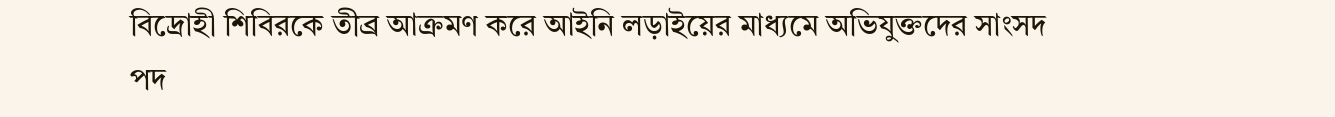বিদ্রোহী শিবিরকে তীব্র আক্রমণ করে আইনি লড়াইয়ের মাধ্যমে অভিযুক্তদের সাংসদ পদ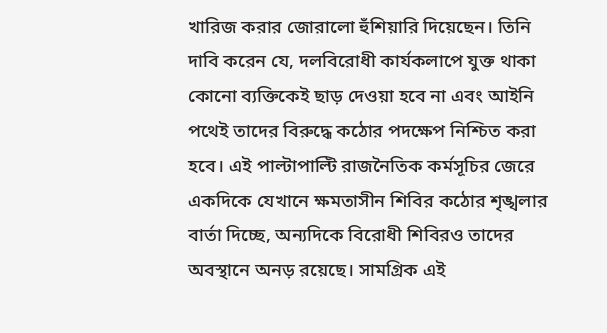খারিজ করার জোরালো হুঁশিয়ারি দিয়েছেন। তিনি দাবি করেন যে, দলবিরোধী কার্যকলাপে যুক্ত থাকা কোনো ব্যক্তিকেই ছাড় দেওয়া হবে না এবং আইনি পথেই তাদের বিরুদ্ধে কঠোর পদক্ষেপ নিশ্চিত করা হবে। এই পাল্টাপাল্টি রাজনৈতিক কর্মসূচির জেরে একদিকে যেখানে ক্ষমতাসীন শিবির কঠোর শৃঙ্খলার বার্তা দিচ্ছে, অন্যদিকে বিরোধী শিবিরও তাদের অবস্থানে অনড় রয়েছে। সামগ্রিক এই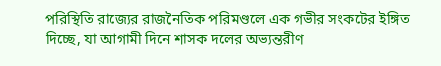পরিস্থিতি রাজ্যের রাজনৈতিক পরিমণ্ডলে এক গভীর সংকটের ইঙ্গিত দিচ্ছে, যা আগামী দিনে শাসক দলের অভ্যন্তরীণ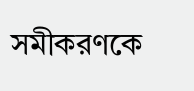সমীকরণকে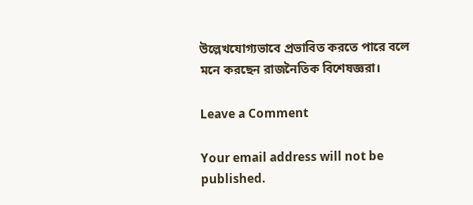উল্লেখযোগ্যভাবে প্রভাবিত করতে পারে বলে মনে করছেন রাজনৈতিক বিশেষজ্ঞরা।

Leave a Comment

Your email address will not be published.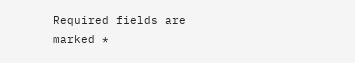Required fields are marked *